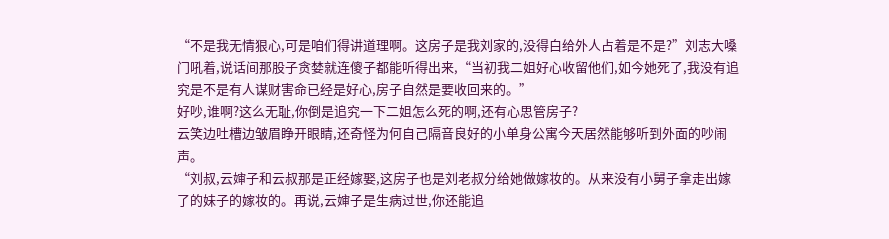“不是我无情狠心,可是咱们得讲道理啊。这房子是我刘家的,没得白给外人占着是不是?”刘志大嗓门吼着,说话间那股子贪婪就连傻子都能听得出来,“当初我二姐好心收留他们,如今她死了,我没有追究是不是有人谋财害命已经是好心,房子自然是要收回来的。”
好吵,谁啊?这么无耻,你倒是追究一下二姐怎么死的啊,还有心思管房子?
云笑边吐槽边皱眉睁开眼睛,还奇怪为何自己隔音良好的小单身公寓今天居然能够听到外面的吵闹声。
“刘叔,云婶子和云叔那是正经嫁娶,这房子也是刘老叔分给她做嫁妆的。从来没有小舅子拿走出嫁了的妹子的嫁妆的。再说,云婶子是生病过世,你还能追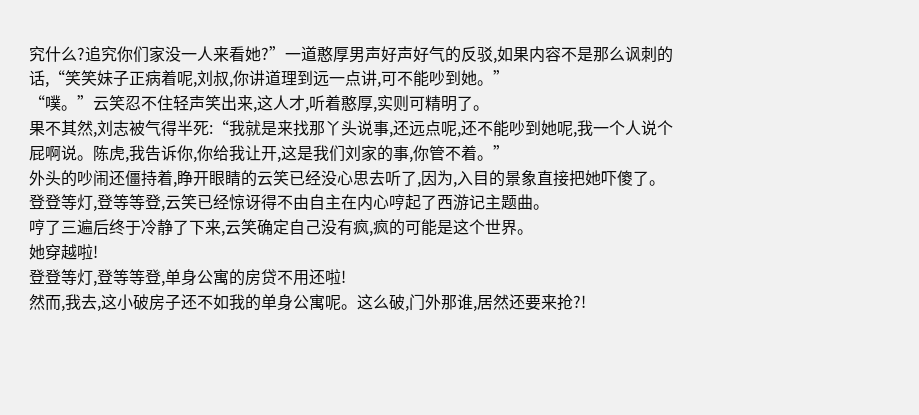究什么?追究你们家没一人来看她?”一道憨厚男声好声好气的反驳,如果内容不是那么讽刺的话,“笑笑妹子正病着呢,刘叔,你讲道理到远一点讲,可不能吵到她。”
“噗。”云笑忍不住轻声笑出来,这人才,听着憨厚,实则可精明了。
果不其然,刘志被气得半死:“我就是来找那丫头说事,还远点呢,还不能吵到她呢,我一个人说个屁啊说。陈虎,我告诉你,你给我让开,这是我们刘家的事,你管不着。”
外头的吵闹还僵持着,睁开眼睛的云笑已经没心思去听了,因为,入目的景象直接把她吓傻了。
登登等灯,登等等登,云笑已经惊讶得不由自主在内心哼起了西游记主题曲。
哼了三遍后终于冷静了下来,云笑确定自己没有疯,疯的可能是这个世界。
她穿越啦!
登登等灯,登等等登,单身公寓的房贷不用还啦!
然而,我去,这小破房子还不如我的单身公寓呢。这么破,门外那谁,居然还要来抢?!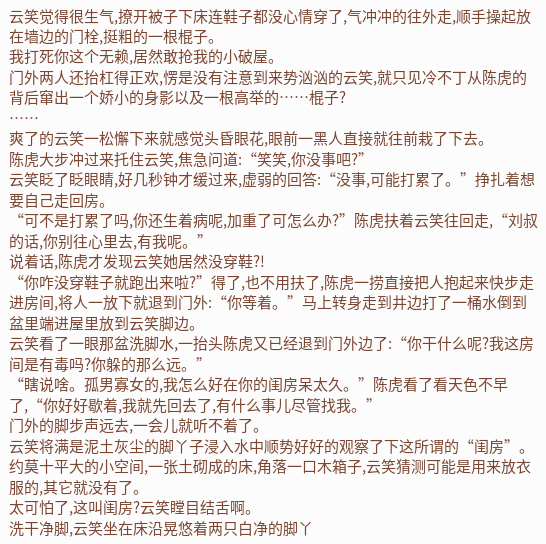云笑觉得很生气,撩开被子下床连鞋子都没心情穿了,气冲冲的往外走,顺手操起放在墙边的门栓,挺粗的一根棍子。
我打死你这个无赖,居然敢抢我的小破屋。
门外两人还抬杠得正欢,愣是没有注意到来势汹汹的云笑,就只见冷不丁从陈虎的背后窜出一个娇小的身影以及一根高举的……棍子?
……
爽了的云笑一松懈下来就感觉头昏眼花,眼前一黑人直接就往前栽了下去。
陈虎大步冲过来托住云笑,焦急问道:“笑笑,你没事吧?”
云笑眨了眨眼睛,好几秒钟才缓过来,虚弱的回答:“没事,可能打累了。”挣扎着想要自己走回房。
“可不是打累了吗,你还生着病呢,加重了可怎么办?”陈虎扶着云笑往回走,“刘叔的话,你别往心里去,有我呢。”
说着话,陈虎才发现云笑她居然没穿鞋?!
“你咋没穿鞋子就跑出来啦?”得了,也不用扶了,陈虎一捞直接把人抱起来快步走进房间,将人一放下就退到门外:“你等着。”马上转身走到井边打了一桶水倒到盆里端进屋里放到云笑脚边。
云笑看了一眼那盆洗脚水,一抬头陈虎又已经退到门外边了:“你干什么呢?我这房间是有毒吗?你躲的那么远。”
“瞎说啥。孤男寡女的,我怎么好在你的闺房呆太久。”陈虎看了看天色不早了,“你好好歇着,我就先回去了,有什么事儿尽管找我。”
门外的脚步声远去,一会儿就听不着了。
云笑将满是泥土灰尘的脚丫子浸入水中顺势好好的观察了下这所谓的“闺房”。
约莫十平大的小空间,一张土砌成的床,角落一口木箱子,云笑猜测可能是用来放衣服的,其它就没有了。
太可怕了,这叫闺房?云笑瞠目结舌啊。
洗干净脚,云笑坐在床沿晃悠着两只白净的脚丫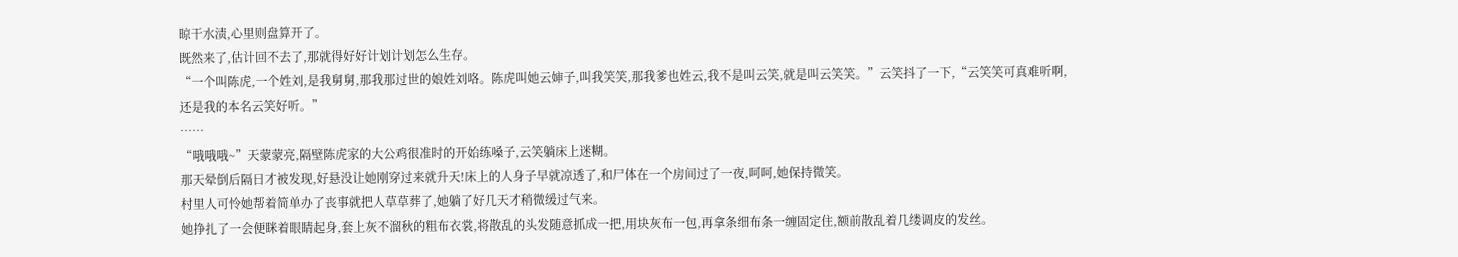晾干水渍,心里则盘算开了。
既然来了,估计回不去了,那就得好好计划计划怎么生存。
“一个叫陈虎,一个姓刘,是我舅舅,那我那过世的娘姓刘咯。陈虎叫她云婶子,叫我笑笑,那我爹也姓云,我不是叫云笑,就是叫云笑笑。”云笑抖了一下,“云笑笑可真难听啊,还是我的本名云笑好听。”
……
“哦哦哦~”天蒙蒙亮,隔壁陈虎家的大公鸡很准时的开始练嗓子,云笑躺床上迷糊。
那天晕倒后隔日才被发现,好悬没让她刚穿过来就升天!床上的人身子早就凉透了,和尸体在一个房间过了一夜,呵呵,她保持微笑。
村里人可怜她帮着简单办了丧事就把人草草葬了,她躺了好几天才稍微缓过气来。
她挣扎了一会便眯着眼睛起身,套上灰不溜秋的粗布衣裳,将散乱的头发随意抓成一把,用块灰布一包,再拿条细布条一缠固定住,额前散乱着几缕调皮的发丝。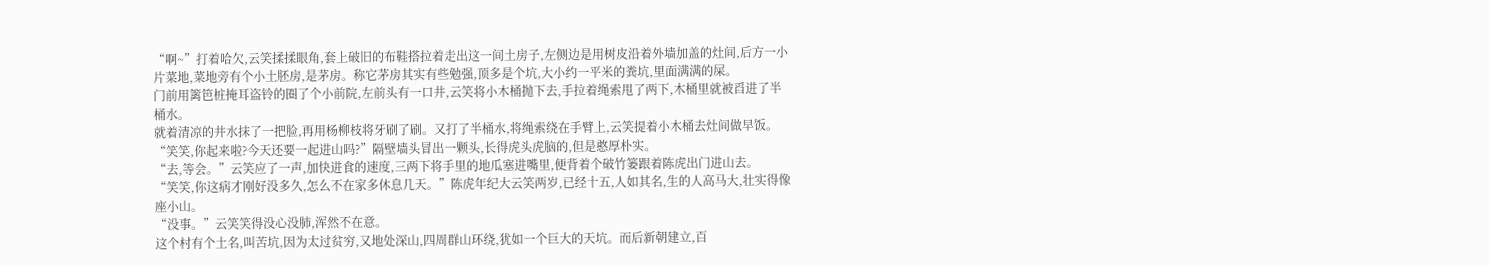“啊~”打着哈欠,云笑揉揉眼角,套上破旧的布鞋搭拉着走出这一间土房子,左侧边是用树皮沿着外墙加盖的灶间,后方一小片菜地,菜地旁有个小土胚房,是茅房。称它茅房其实有些勉强,顶多是个坑,大小约一平米的粪坑,里面满满的屎。
门前用篱笆桩掩耳盗铃的圈了个小前院,左前头有一口井,云笑将小木桶抛下去,手拉着绳索甩了两下,木桶里就被舀进了半桶水。
就着清凉的井水抹了一把脸,再用杨柳枝将牙刷了刷。又打了半桶水,将绳索绕在手臂上,云笑提着小木桶去灶间做早饭。
“笑笑,你起来啦?今天还要一起进山吗?”隔壁墙头冒出一颗头,长得虎头虎脑的,但是憨厚朴实。
“去,等会。”云笑应了一声,加快进食的速度,三两下将手里的地瓜塞进嘴里,便背着个破竹篓跟着陈虎出门进山去。
“笑笑,你这病才刚好没多久,怎么不在家多休息几天。”陈虎年纪大云笑两岁,已经十五,人如其名,生的人高马大,壮实得像座小山。
“没事。”云笑笑得没心没肺,浑然不在意。
这个村有个土名,叫苦坑,因为太过贫穷,又地处深山,四周群山环绕,犹如一个巨大的天坑。而后新朝建立,百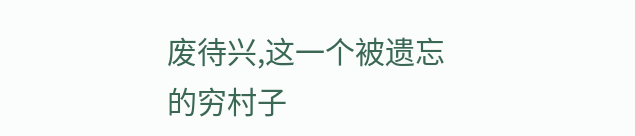废待兴,这一个被遗忘的穷村子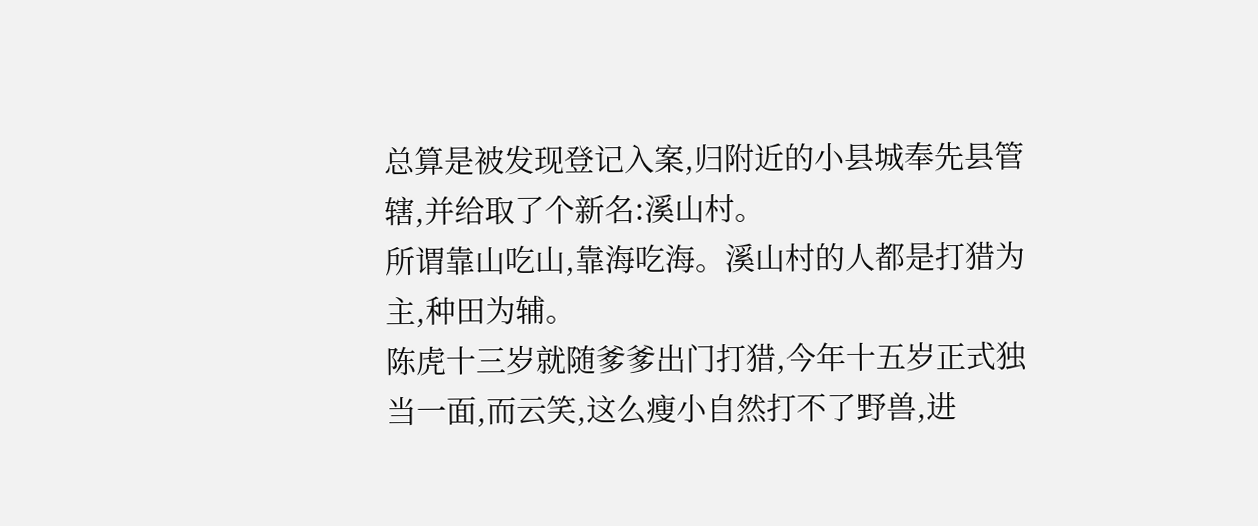总算是被发现登记入案,归附近的小县城奉先县管辖,并给取了个新名:溪山村。
所谓靠山吃山,靠海吃海。溪山村的人都是打猎为主,种田为辅。
陈虎十三岁就随爹爹出门打猎,今年十五岁正式独当一面,而云笑,这么瘦小自然打不了野兽,进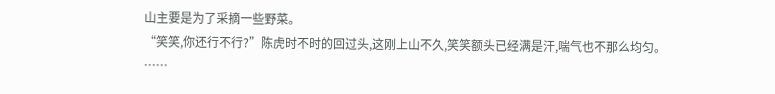山主要是为了采摘一些野菜。
“笑笑,你还行不行?”陈虎时不时的回过头,这刚上山不久,笑笑额头已经满是汗,喘气也不那么均匀。
……